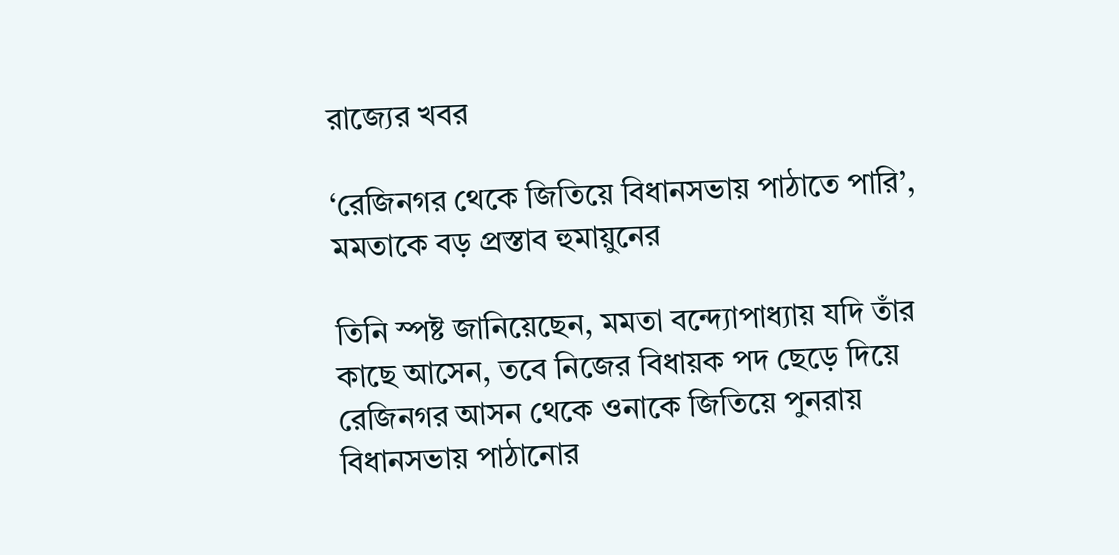রাজ্যের খবর

‘রেজিনগর থেকে জিতিয়ে বিধানসভায় পাঠাতে পারি’, মমতাকে বড় প্রস্তাব হুমায়ুনের

তিনি স্পষ্ট জানিয়েছেন, মমতা বন্দ্যোপাধ্যায় যদি তাঁর কাছে আসেন, তবে নিজের বিধায়ক পদ ছেড়ে দিয়ে রেজিনগর আসন থেকে ওনাকে জিতিয়ে পুনরায় বিধানসভায় পাঠানোর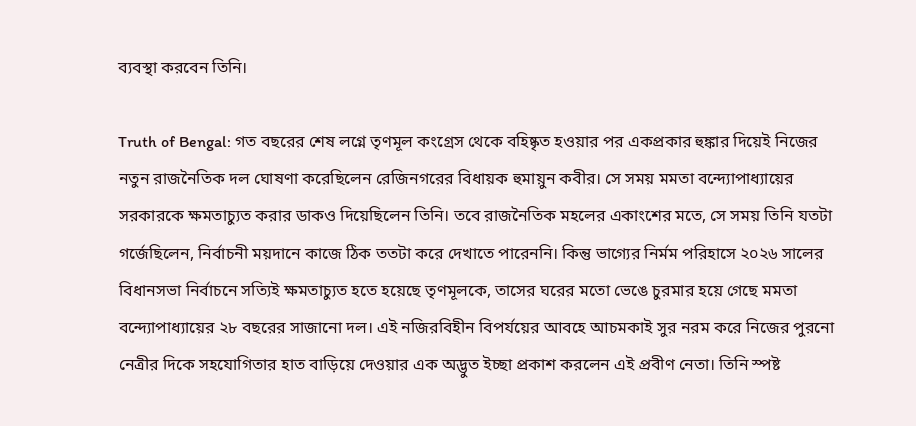ব্যবস্থা করবেন তিনি।

Truth of Bengal: গত বছরের শেষ লগ্নে তৃণমূল কংগ্রেস থেকে বহিষ্কৃত হওয়ার পর একপ্রকার হুঙ্কার দিয়েই নিজের নতুন রাজনৈতিক দল ঘোষণা করেছিলেন রেজিনগরের বিধায়ক হুমায়ুন কবীর। সে সময় মমতা বন্দ্যোপাধ্যায়ের সরকারকে ক্ষমতাচ্যুত করার ডাকও দিয়েছিলেন তিনি। তবে রাজনৈতিক মহলের একাংশের মতে, সে সময় তিনি যতটা গর্জেছিলেন, নির্বাচনী ময়দানে কাজে ঠিক ততটা করে দেখাতে পারেননি। কিন্তু ভাগ্যের নির্মম পরিহাসে ২০২৬ সালের বিধানসভা নির্বাচনে সত্যিই ক্ষমতাচ্যুত হতে হয়েছে তৃণমূলকে, তাসের ঘরের মতো ভেঙে চুরমার হয়ে গেছে মমতা বন্দ্যোপাধ্যায়ের ২৮ বছরের সাজানো দল। এই নজিরবিহীন বিপর্যয়ের আবহে আচমকাই সুর নরম করে নিজের পুরনো নেত্রীর দিকে সহযোগিতার হাত বাড়িয়ে দেওয়ার এক অদ্ভুত ইচ্ছা প্রকাশ করলেন এই প্রবীণ নেতা। তিনি স্পষ্ট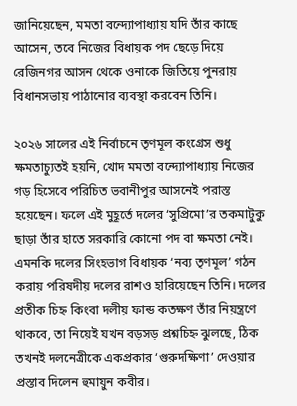জানিয়েছেন, মমতা বন্দ্যোপাধ্যায় যদি তাঁর কাছে আসেন, তবে নিজের বিধায়ক পদ ছেড়ে দিয়ে রেজিনগর আসন থেকে ওনাকে জিতিয়ে পুনরায় বিধানসভায় পাঠানোর ব্যবস্থা করবেন তিনি।

২০২৬ সালের এই নির্বাচনে তৃণমূল কংগ্রেস শুধু ক্ষমতাচ্যুতই হয়নি, খোদ মমতা বন্দ্যোপাধ্যায় নিজের গড় হিসেবে পরিচিত ভবানীপুর আসনেই পরাস্ত হয়েছেন। ফলে এই মুহূর্তে দলের ‘সুপ্রিমো’র তকমাটুকু ছাড়া তাঁর হাতে সরকারি কোনো পদ বা ক্ষমতা নেই। এমনকি দলের সিংহভাগ বিধায়ক ‘নব্য তৃণমূল’ গঠন করায় পরিষদীয় দলের রাশও হারিয়েছেন তিনি। দলের প্রতীক চিহ্ন কিংবা দলীয় ফান্ড কতক্ষণ তাঁর নিয়ন্ত্রণে থাকবে, তা নিয়েই যখন বড়সড় প্রশ্নচিহ্ন ঝুলছে, ঠিক তখনই দলনেত্রীকে একপ্রকার ‘গুরুদক্ষিণা’ দেওয়ার প্রস্তাব দিলেন হুমায়ুন কবীর।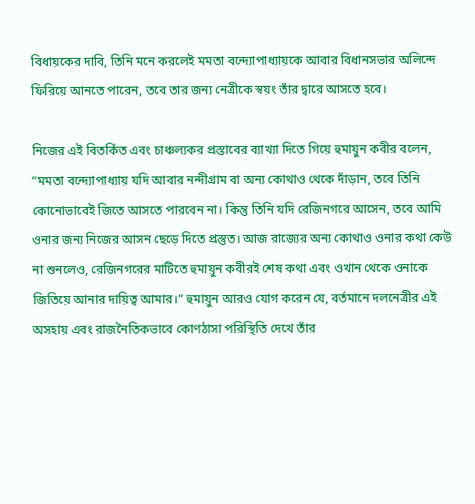বিধায়কের দাবি, তিনি মনে করলেই মমতা বন্দ্যোপাধ্যায়কে আবার বিধানসভার অলিন্দে ফিরিয়ে আনতে পারেন, তবে তার জন্য নেত্রীকে স্বয়ং তাঁর দ্বারে আসতে হবে।

নিজের এই বিতর্কিত এবং চাঞ্চল্যকর প্রস্তাবের ব্যাখ্যা দিতে গিয়ে হুমায়ুন কবীর বলেন, “মমতা বন্দ্যোপাধ্যায় যদি আবার নন্দীগ্রাম বা অন্য কোথাও থেকে দাঁড়ান, তবে তিনি কোনোভাবেই জিতে আসতে পারবেন না। কিন্তু তিনি যদি রেজিনগরে আসেন, তবে আমি ওনার জন্য নিজের আসন ছেড়ে দিতে প্রস্তুত। আজ রাজ্যের অন্য কোথাও ওনার কথা কেউ না শুনলেও, রেজিনগরের মাটিতে হুমায়ুন কবীরই শেষ কথা এবং ওখান থেকে ওনাকে জিতিয়ে আনার দায়িত্ব আমার।” হুমায়ুন আরও যোগ করেন যে, বর্তমানে দলনেত্রীর এই অসহায় এবং রাজনৈতিকভাবে কোণঠাসা পরিস্থিতি দেখে তাঁর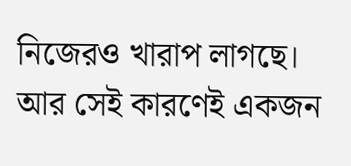নিজেরও খারাপ লাগছে। আর সেই কারণেই একজন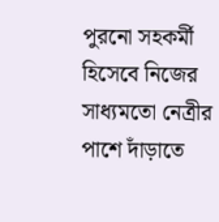পুরনো সহকর্মী হিসেবে নিজের সাধ্যমতো নেত্রীর পাশে দাঁড়াতে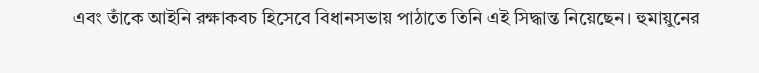এবং তাঁকে আইনি রক্ষাকবচ হিসেবে বিধানসভায় পাঠাতে তিনি এই সিদ্ধান্ত নিয়েছেন। হুমায়ুনের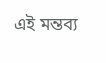এই মন্তব্য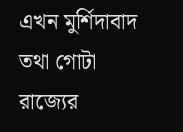এখন মুর্শিদাবাদ তথা গোটা রাজ্যের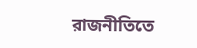রাজনীতিতে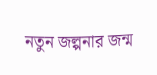নতুন জল্পনার জন্ম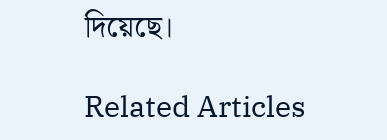দিয়েছে।

Related Articles